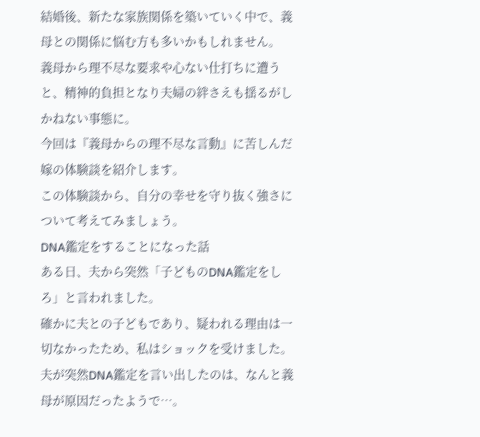結婚後、新たな家族関係を築いていく中で、義母との関係に悩む方も多いかもしれません。
義母から理不尽な要求や心ない仕打ちに遭うと、精神的負担となり夫婦の絆さえも揺るがしかねない事態に。
今回は『義母からの理不尽な言動』に苦しんだ嫁の体験談を紹介します。
この体験談から、自分の幸せを守り抜く強さについて考えてみましょう。
DNA鑑定をすることになった話
ある日、夫から突然「子どものDNA鑑定をしろ」と言われました。
確かに夫との子どもであり、疑われる理由は一切なかったため、私はショックを受けました。
夫が突然DNA鑑定を言い出したのは、なんと義母が原因だったようで…。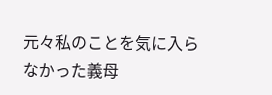元々私のことを気に入らなかった義母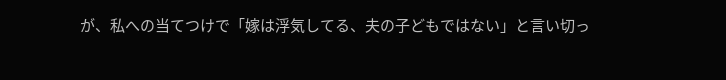が、私への当てつけで「嫁は浮気してる、夫の子どもではない」と言い切っ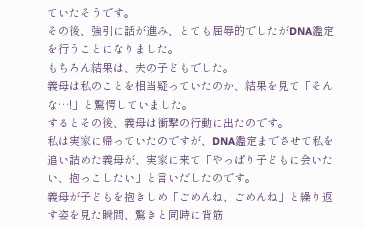ていたそうです。
その後、強引に話が進み、とても屈辱的でしたがDNA鑑定を行うことになりました。
もちろん結果は、夫の子どもでした。
義母は私のことを相当疑っていたのか、結果を見て「そんな…!」と驚愕していました。
するとその後、義母は衝撃の行動に出たのです。
私は実家に帰っていたのですが、DNA鑑定までさせて私を追い詰めた義母が、実家に来て「やっぱり子どもに会いたい、抱っこしたい」と言いだしたのです。
義母が子どもを抱きしめ「ごめんね、ごめんね」と繰り返す姿を見た瞬間、驚きと同時に背筋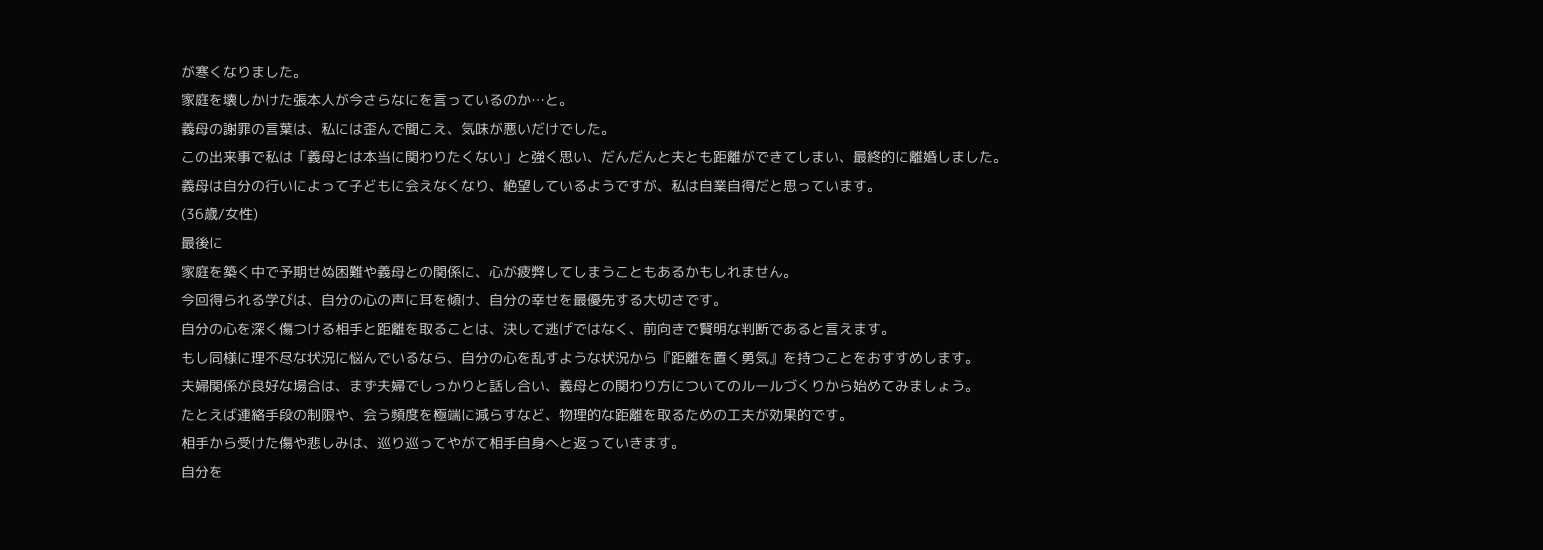が寒くなりました。
家庭を壊しかけた張本人が今さらなにを言っているのか…と。
義母の謝罪の言葉は、私には歪んで聞こえ、気味が悪いだけでした。
この出来事で私は「義母とは本当に関わりたくない」と強く思い、だんだんと夫とも距離ができてしまい、最終的に離婚しました。
義母は自分の行いによって子どもに会えなくなり、絶望しているようですが、私は自業自得だと思っています。
(36歳/女性)
最後に
家庭を築く中で予期せぬ困難や義母との関係に、心が疲弊してしまうこともあるかもしれません。
今回得られる学びは、自分の心の声に耳を傾け、自分の幸せを最優先する大切さです。
自分の心を深く傷つける相手と距離を取ることは、決して逃げではなく、前向きで賢明な判断であると言えます。
もし同様に理不尽な状況に悩んでいるなら、自分の心を乱すような状況から『距離を置く勇気』を持つことをおすすめします。
夫婦関係が良好な場合は、まず夫婦でしっかりと話し合い、義母との関わり方についてのルールづくりから始めてみましょう。
たとえば連絡手段の制限や、会う頻度を極端に減らすなど、物理的な距離を取るための工夫が効果的です。
相手から受けた傷や悲しみは、巡り巡ってやがて相手自身へと返っていきます。
自分を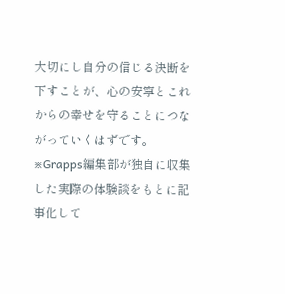大切にし自分の信じる決断を下すことが、心の安寧とこれからの幸せを守ることにつながっていくはずです。
※Grapps編集部が独自に収集した実際の体験談をもとに記事化して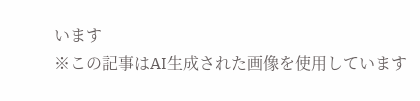います
※この記事はAI生成された画像を使用しています